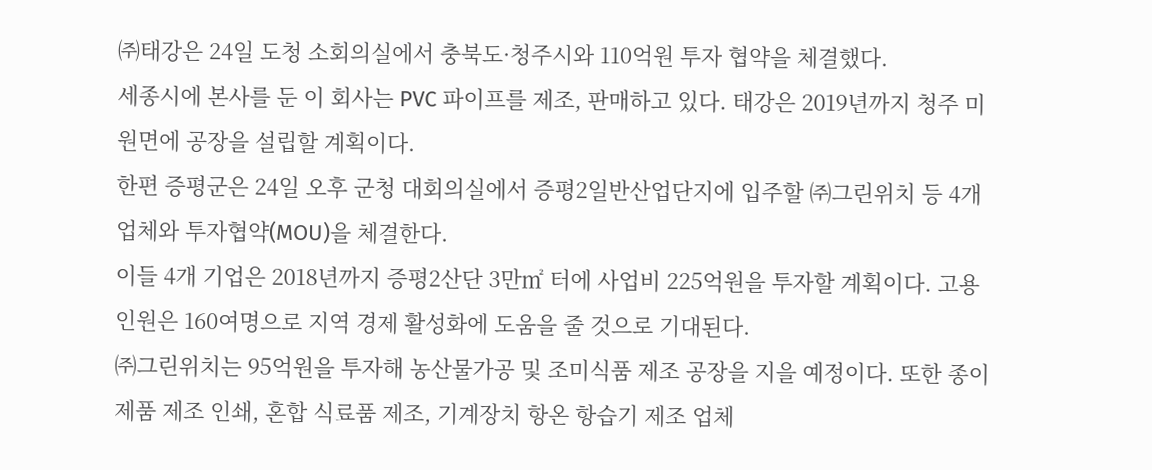㈜태강은 24일 도청 소회의실에서 충북도·청주시와 110억원 투자 협약을 체결했다.
세종시에 본사를 둔 이 회사는 PVC 파이프를 제조, 판매하고 있다. 태강은 2019년까지 청주 미원면에 공장을 설립할 계획이다.
한편 증평군은 24일 오후 군청 대회의실에서 증평2일반산업단지에 입주할 ㈜그린위치 등 4개 업체와 투자협약(MOU)을 체결한다.
이들 4개 기업은 2018년까지 증평2산단 3만㎡ 터에 사업비 225억원을 투자할 계획이다. 고용인원은 160여명으로 지역 경제 활성화에 도움을 줄 것으로 기대된다.
㈜그린위치는 95억원을 투자해 농산물가공 및 조미식품 제조 공장을 지을 예정이다. 또한 종이제품 제조 인쇄, 혼합 식료품 제조, 기계장치 항온 항습기 제조 업체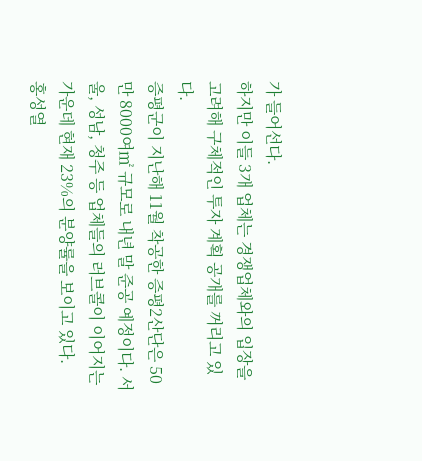가 들어선다.
하지만 이들 3개 업체는 경쟁업체와의 입장을 고려해 구체적인 투자 계획 공개를 꺼리고 있다.
증평군이 지난해 11월 착공한 증평2산단은 50만 8000여㎡ 규모로 내년 말 준공 예정이다. 서울, 성남, 청주 등 업체들의 러브콜이 이어지는 가운데 현재 23%의 분양률을 보이고 있다.
홍성열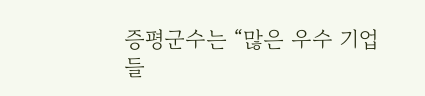증평군수는 “많은 우수 기업들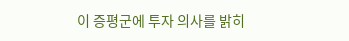이 증평군에 투자 의사를 밝히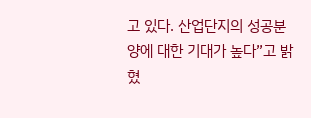고 있다. 산업단지의 성공분양에 대한 기대가 높다”고 밝혔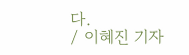다.
/ 이혜진 기자